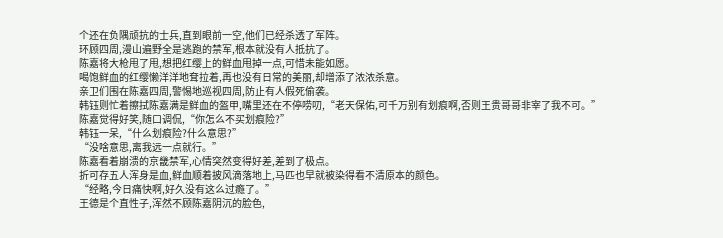个还在负隅顽抗的士兵,直到眼前一空,他们已经杀透了军阵。
环顾四周,漫山遍野全是逃跑的禁军,根本就没有人抵抗了。
陈嘉将大枪甩了甩,想把红缨上的鲜血甩掉一点,可惜未能如愿。
喝饱鲜血的红缨懒洋洋地耷拉着,再也没有日常的美丽,却增添了浓浓杀意。
亲卫们围在陈嘉四周,警惕地巡视四周,防止有人假死偷袭。
韩钰则忙着擦拭陈嘉满是鲜血的盔甲,嘴里还在不停唠叨,“老天保佑,可千万别有划痕啊,否则王贵哥哥非宰了我不可。”
陈嘉觉得好笑,随口调侃,“你怎么不买划痕险?”
韩钰一呆,“什么划痕险?什么意思?”
“没啥意思,离我远一点就行。”
陈嘉看着崩溃的京畿禁军,心情突然变得好差,差到了极点。
折可存五人浑身是血,鲜血顺着披风滴落地上,马匹也早就被染得看不清原本的颜色。
“经略,今日痛快啊,好久没有这么过瘾了。”
王德是个直性子,浑然不顾陈嘉阴沉的脸色,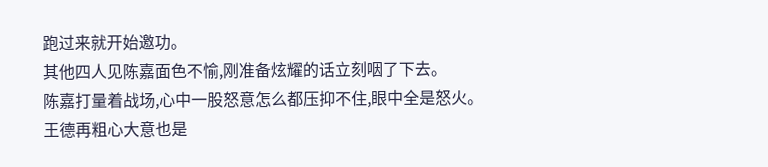跑过来就开始邀功。
其他四人见陈嘉面色不愉,刚准备炫耀的话立刻咽了下去。
陈嘉打量着战场,心中一股怒意怎么都压抑不住,眼中全是怒火。
王德再粗心大意也是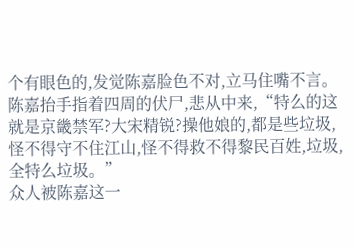个有眼色的,发觉陈嘉脸色不对,立马住嘴不言。
陈嘉抬手指着四周的伏尸,悲从中来,“特么的这就是京畿禁军?大宋精锐?操他娘的,都是些垃圾,怪不得守不住江山,怪不得救不得黎民百姓,垃圾,全特么垃圾。”
众人被陈嘉这一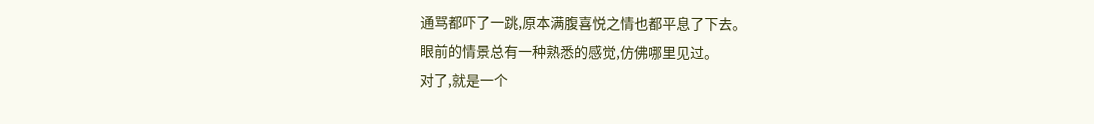通骂都吓了一跳,原本满腹喜悦之情也都平息了下去。
眼前的情景总有一种熟悉的感觉,仿佛哪里见过。
对了,就是一个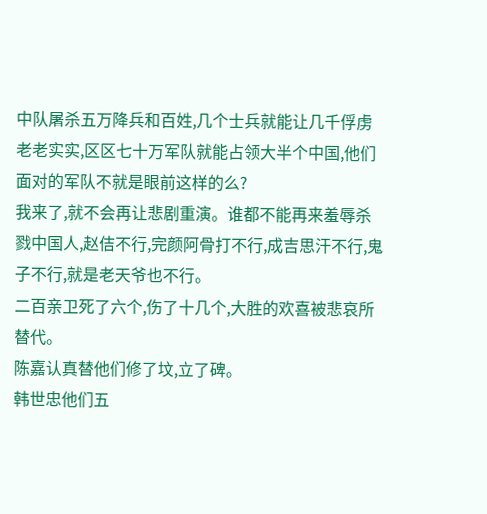中队屠杀五万降兵和百姓,几个士兵就能让几千俘虏老老实实,区区七十万军队就能占领大半个中国,他们面对的军队不就是眼前这样的么?
我来了,就不会再让悲剧重演。谁都不能再来羞辱杀戮中国人,赵佶不行,完颜阿骨打不行,成吉思汗不行,鬼子不行,就是老天爷也不行。
二百亲卫死了六个,伤了十几个,大胜的欢喜被悲哀所替代。
陈嘉认真替他们修了坟,立了碑。
韩世忠他们五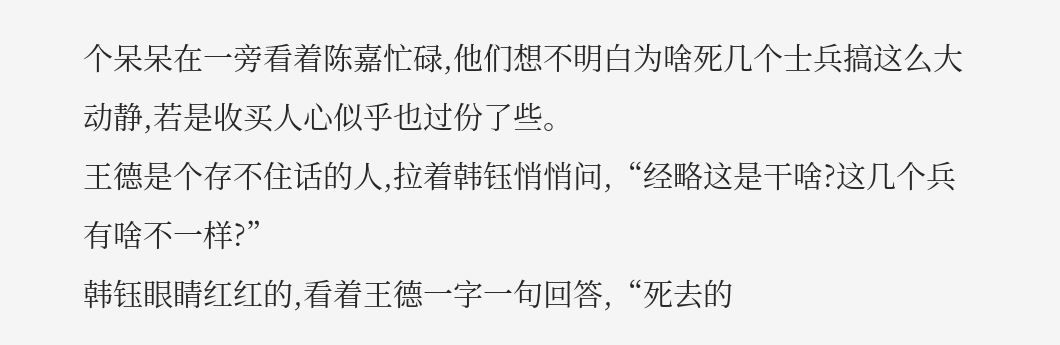个呆呆在一旁看着陈嘉忙碌,他们想不明白为啥死几个士兵搞这么大动静,若是收买人心似乎也过份了些。
王德是个存不住话的人,拉着韩钰悄悄问,“经略这是干啥?这几个兵有啥不一样?”
韩钰眼睛红红的,看着王德一字一句回答,“死去的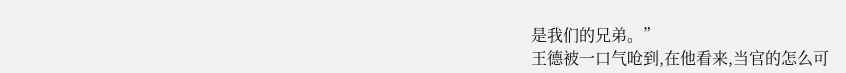是我们的兄弟。”
王德被一口气呛到,在他看来,当官的怎么可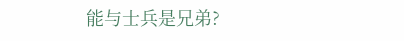能与士兵是兄弟?